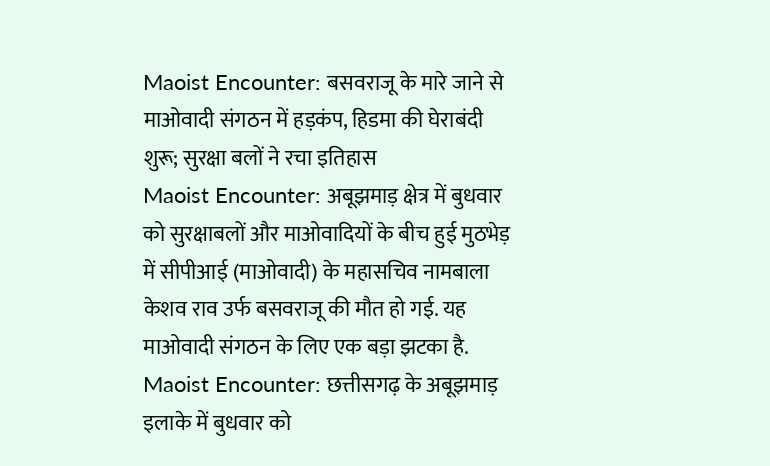Maoist Encounter: बसवराजू के मारे जाने से माओवादी संगठन में हड़कंप, हिडमा की घेराबंदी शुरू; सुरक्षा बलों ने रचा इतिहास
Maoist Encounter: अबूझमाड़ क्षेत्र में बुधवार को सुरक्षाबलों और माओवादियों के बीच हुई मुठभेड़ में सीपीआई (माओवादी) के महासचिव नामबाला केशव राव उर्फ बसवराजू की मौत हो गई. यह माओवादी संगठन के लिए एक बड़ा झटका है.
Maoist Encounter: छत्तीसगढ़ के अबूझमाड़ इलाके में बुधवार को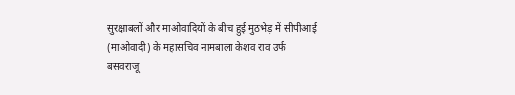सुरक्षाबलों और माओवादियों के बीच हुई मुठभेड़ में सीपीआई (माओवादी) के महासचिव नामबाला केशव राव उर्फ बसवराजू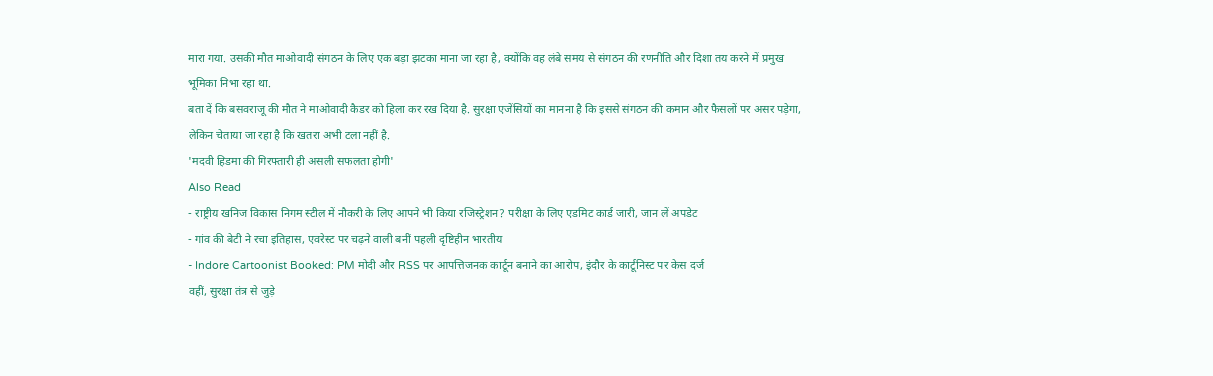मारा गया. उसकी मौत माओवादी संगठन के लिए एक बड़ा झटका माना जा रहा है, क्योंकि वह लंबे समय से संगठन की रणनीति और दिशा तय करने में प्रमुख भूमिका निभा रहा था.
बता दें कि बसवराजू की मौत ने माओवादी कैडर को हिला कर रख दिया है. सुरक्षा एजेंसियों का मानना है कि इससे संगठन की कमान और फैसलों पर असर पड़ेगा, लेकिन चेताया जा रहा है कि खतरा अभी टला नहीं है.
'मदवी हिडमा की गिरफ्तारी ही असली सफलता होगी'
Also Read
- राष्ट्रीय खनिज विकास निगम स्टील में नौकरी के लिए आपने भी किया रजिस्ट्रेशन? परीक्षा के लिए एडमिट कार्ड जारी, जान लें अपडेट
- गांव की बेटी ने रचा इतिहास, एवरेस्ट पर चढ़ने वाली बनीं पहली दृष्टिहीन भारतीय
- Indore Cartoonist Booked: PM मोदी और RSS पर आपत्तिजनक कार्टून बनाने का आरोप, इंदौर के कार्टूनिस्ट पर केस दर्ज
वहीं, सुरक्षा तंत्र से जुड़े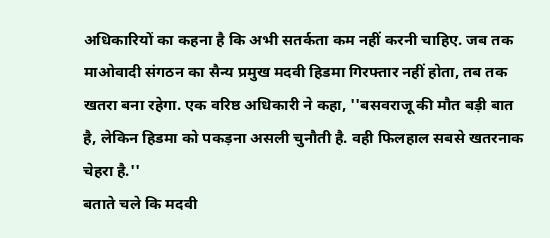अधिकारियों का कहना है कि अभी सतर्कता कम नहीं करनी चाहिए. जब तक माओवादी संगठन का सैन्य प्रमुख मदवी हिडमा गिरफ्तार नहीं होता, तब तक खतरा बना रहेगा. एक वरिष्ठ अधिकारी ने कहा, ''बसवराजू की मौत बड़ी बात है, लेकिन हिडमा को पकड़ना असली चुनौती है. वही फिलहाल सबसे खतरनाक चेहरा है.''
बताते चले कि मदवी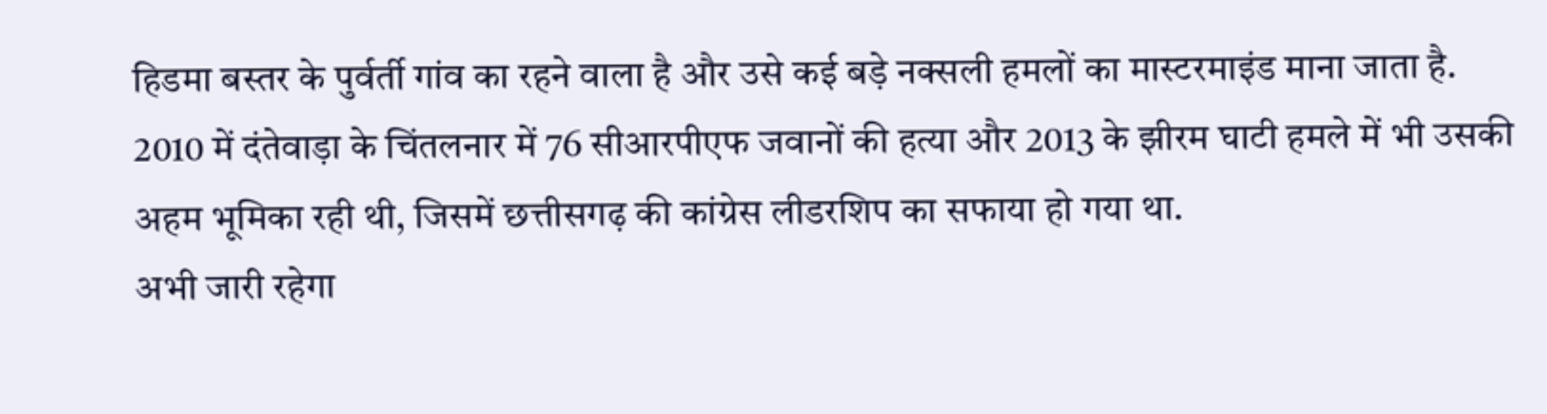हिडमा बस्तर के पुर्वर्ती गांव का रहने वाला है और उसे कई बड़े नक्सली हमलों का मास्टरमाइंड माना जाता है. 2010 में दंतेवाड़ा के चिंतलनार में 76 सीआरपीएफ जवानों की हत्या और 2013 के झीरम घाटी हमले में भी उसकी अहम भूमिका रही थी, जिसमें छत्तीसगढ़ की कांग्रेस लीडरशिप का सफाया हो गया था.
अभी जारी रहेगा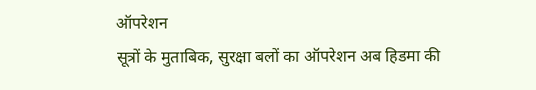ऑपरेशन
सूत्रों के मुताबिक, सुरक्षा बलों का ऑपरेशन अब हिडमा की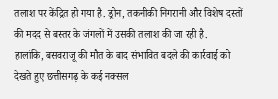तलाश पर केंद्रित हो गया है. ड्रोन, तकनीकी निगरानी और विशेष दस्तों की मदद से बस्तर के जंगलों में उसकी तलाश की जा रही है.
हालांकि, बसवराजू की मौत के बाद संभावित बदले की कार्रवाई को देखते हुए छत्तीसगढ़ के कई नक्सल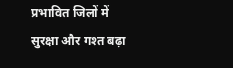प्रभावित जिलों में सुरक्षा और गश्त बढ़ा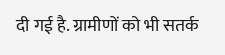दी गई है. ग्रामीणों को भी सतर्क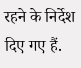रहने के निर्देश दिए गए हैं.